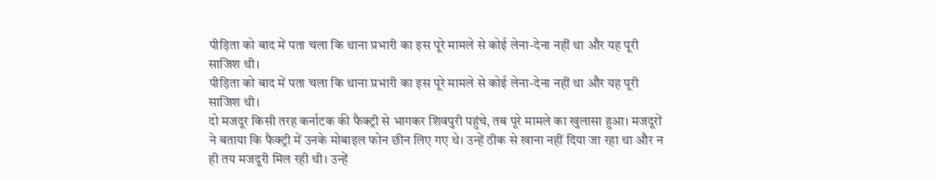पीड़िता को बाद में पता चला कि थाना प्रभारी का इस पूरे मामले से कोई लेना-देना नहीं था और यह पूरी साजिश थी।
पीड़िता को बाद में पता चला कि थाना प्रभारी का इस पूरे मामले से कोई लेना-देना नहीं था और यह पूरी साजिश थी।
दो मजदूर किसी तरह कर्नाटक की फैक्ट्री से भागकर शिवपुरी पहुंचे, तब पूरे मामले का खुलासा हुआ। मजदूरों ने बताया कि फैक्ट्री में उनके मोबाइल फोन छीन लिए गए थे। उन्हें ठीक से खाना नहीं दिया जा रहा था और न ही तय मजदूरी मिल रही थी। उन्हें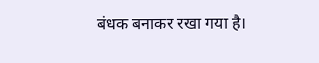बंधक बनाकर रखा गया है।